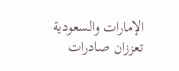الإمارات والسعودية تعززان صادرات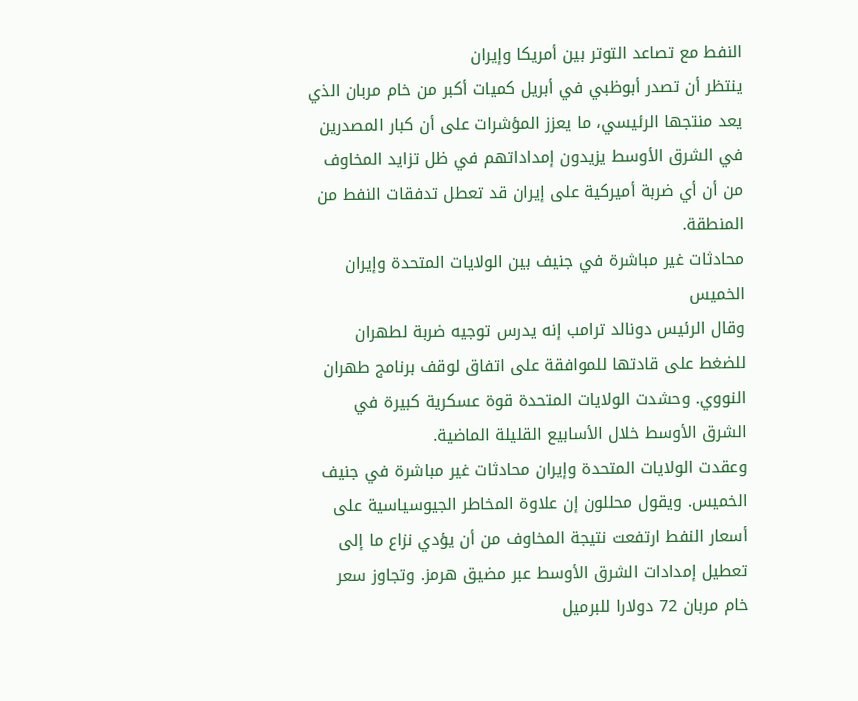النفط مع تصاعد التوتر بين أمريكا وإيران
ينتظر أن تصدر أبوظبي في أبريل كميات أكبر من خام مربان الذي يعد منتجها الرئيسي، ما يعزز المؤشرات على أن كبار المصدرين في الشرق الأوسط يزيدون إمداداتهم في ظل تزايد المخاوف من أن أي ضربة أميركية على إيران قد تعطل تدفقات النفط من المنطقة.
محادثات غير مباشرة في جنيف بين الولايات المتحدة وإيران الخميس
وقال الرئيس دونالد ترامب إنه يدرس توجيه ضربة لطهران للضغط على قادتها للموافقة على اتفاق لوقف برنامج طهران النووي. وحشدت الولايات المتحدة قوة عسكرية كبيرة في الشرق الأوسط خلال الأسابيع القليلة الماضية.
وعقدت الولايات المتحدة وإيران محادثات غير مباشرة في جنيف الخميس. ويقول محللون إن علاوة المخاطر الجيوسياسية على أسعار النفط ارتفعت نتيجة المخاوف من أن يؤدي نزاع ما إلى تعطيل إمدادات الشرق الأوسط عبر مضيق هرمز. وتجاوز سعر خام مربان 72 دولارا للبرميل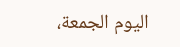اليوم الجمعة،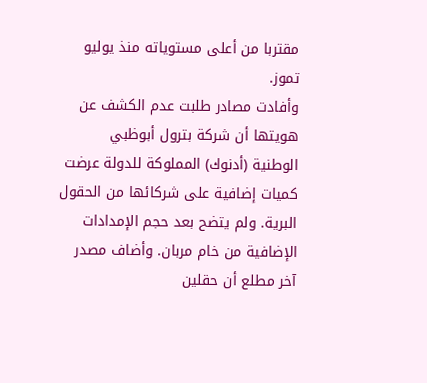مقتربا من أعلى مستوياته منذ يوليو تموز.
وأفادت مصادر طلبت عدم الكشف عن هويتها أن شركة بترول أبوظبي الوطنية (أدنوك) المملوكة للدولة عرضت كميات إضافية على شركائها من الحقول البرية. ولم يتضح بعد حجم الإمدادات الإضافية من خام مربان. وأضاف مصدر آخر مطلع أن حقلين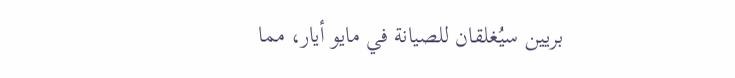بريين سيُغلقان للصيانة في مايو أيار، مما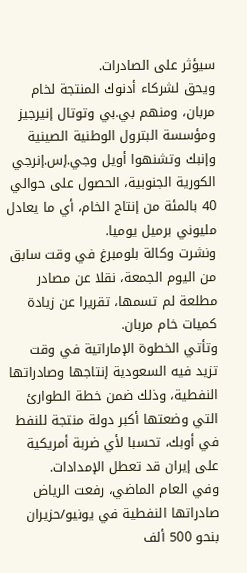سيؤثر على الصادرات.
ويحق لشركاء أدنوك المنتجة لخام مربان، ومنهم بي.بي وتوتال إنيرجيز ومؤسسة البترول الوطنية الصينية وإنبك وتشنهوا أويل وجي.إس.إنرجي الكورية الجنوبية، الحصول على حوالي 40 بالمئة من إنتاج الخام، أي ما يعادل مليوني برميل يوميا.
ونشرت وكالة بلومبرغ في وقت سابق من اليوم الجمعة، نقلا عن مصادر مطلعة لم تسمها، تقريرا عن زيادة كميات خام مربان.
وتأتي الخطوة الإماراتية في وقت تزيد فيه السعودية إنتاجها وصادراتها النفطية، وذلك ضمن خطة الطوارئ التي وضعتها أكبر دولة منتجة للنفط في أوبك، تحسبا لأي ضربة أمريكية على إيران قد تعطل الإمدادات.
وفي العام الماضي، رفعت الرياض صادراتها النفطية في يونيو/حزيران بنحو 500 ألف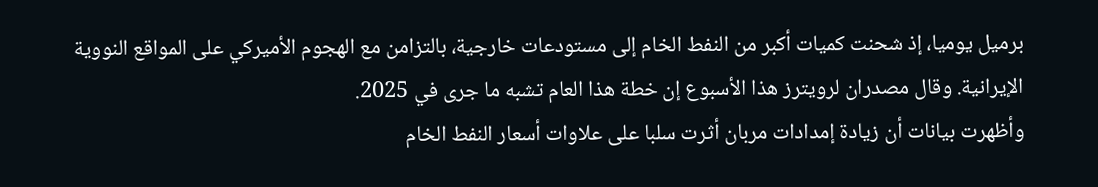برميل يوميا، إذ شحنت كميات أكبر من النفط الخام إلى مستودعات خارجية، بالتزامن مع الهجوم الأميركي على المواقع النووية الإيرانية. وقال مصدران لرويترز هذا الأسبوع إن خطة هذا العام تشبه ما جرى في 2025.
وأظهرت بيانات أن زيادة إمدادات مربان أثرت سلبا على علاوات أسعار النفط الخام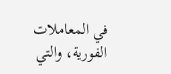في المعاملات الفورية، والتي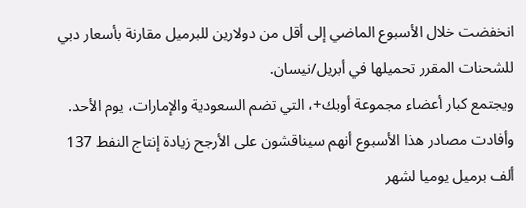انخفضت خلال الأسبوع الماضي إلى أقل من دولارين للبرميل مقارنة بأسعار دبي للشحنات المقرر تحميلها في أبريل/نيسان.
ويجتمع كبار أعضاء مجموعة أوبك+، التي تضم السعودية والإمارات، يوم الأحد. وأفادت مصادر هذا الأسبوع أنهم سيناقشون على الأرجح زيادة إنتاج النفط 137 ألف برميل يوميا لشهر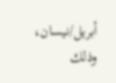أبريل/نيسان، وذلك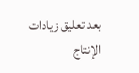بعد تعليق زيادات الإنتاج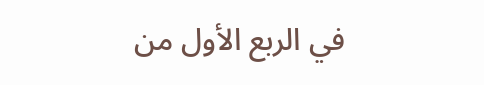في الربع الأول من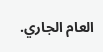العام الجاري.